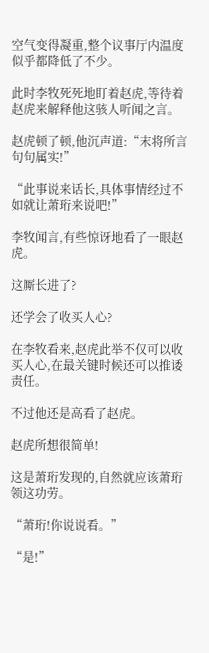空气变得凝重,整个议事厅内温度似乎都降低了不少。

此时李牧死死地盯着赵虎,等待着赵虎来解释他这骇人听闻之言。

赵虎顿了顿,他沉声道:“末将所言句句属实!”

“此事说来话长,具体事情经过不如就让萧珩来说吧!”

李牧闻言,有些惊讶地看了一眼赵虎。

这厮长进了?

还学会了收买人心?

在李牧看来,赵虎此举不仅可以收买人心,在最关键时候还可以推诿责任。

不过他还是高看了赵虎。

赵虎所想很简单!

这是萧珩发现的,自然就应该萧珩领这功劳。

“萧珩!你说说看。”

“是!”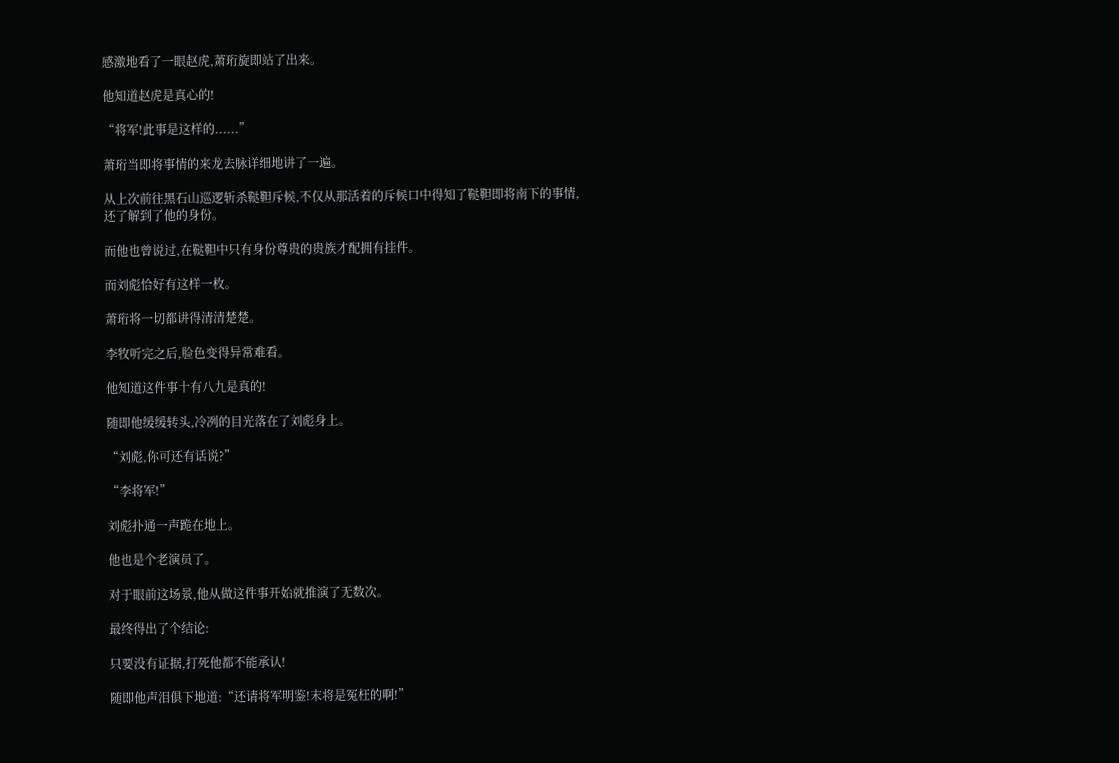感激地看了一眼赵虎,萧珩旋即站了出来。

他知道赵虎是真心的!

“将军!此事是这样的......”

萧珩当即将事情的来龙去脉详细地讲了一遍。

从上次前往黑石山巡逻斩杀鞑靼斥候,不仅从那活着的斥候口中得知了鞑靼即将南下的事情,还了解到了他的身份。

而他也曾说过,在鞑靼中只有身份尊贵的贵族才配拥有挂件。

而刘彪恰好有这样一枚。

萧珩将一切都讲得清清楚楚。

李牧听完之后,脸色变得异常难看。

他知道这件事十有八九是真的!

随即他缓缓转头,冷冽的目光落在了刘彪身上。

“刘彪,你可还有话说?”

“李将军!”

刘彪扑通一声跪在地上。

他也是个老演员了。

对于眼前这场景,他从做这件事开始就推演了无数次。

最终得出了个结论:

只要没有证据,打死他都不能承认!

随即他声泪俱下地道:“还请将军明鉴!末将是冤枉的啊!”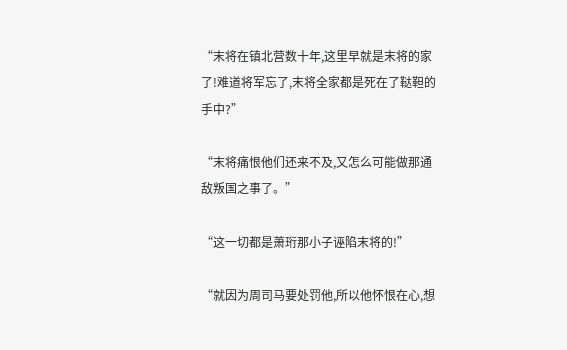“末将在镇北营数十年,这里早就是末将的家了!难道将军忘了,末将全家都是死在了鞑靼的手中?”

“末将痛恨他们还来不及,又怎么可能做那通敌叛国之事了。”

“这一切都是萧珩那小子诬陷末将的!”

“就因为周司马要处罚他,所以他怀恨在心,想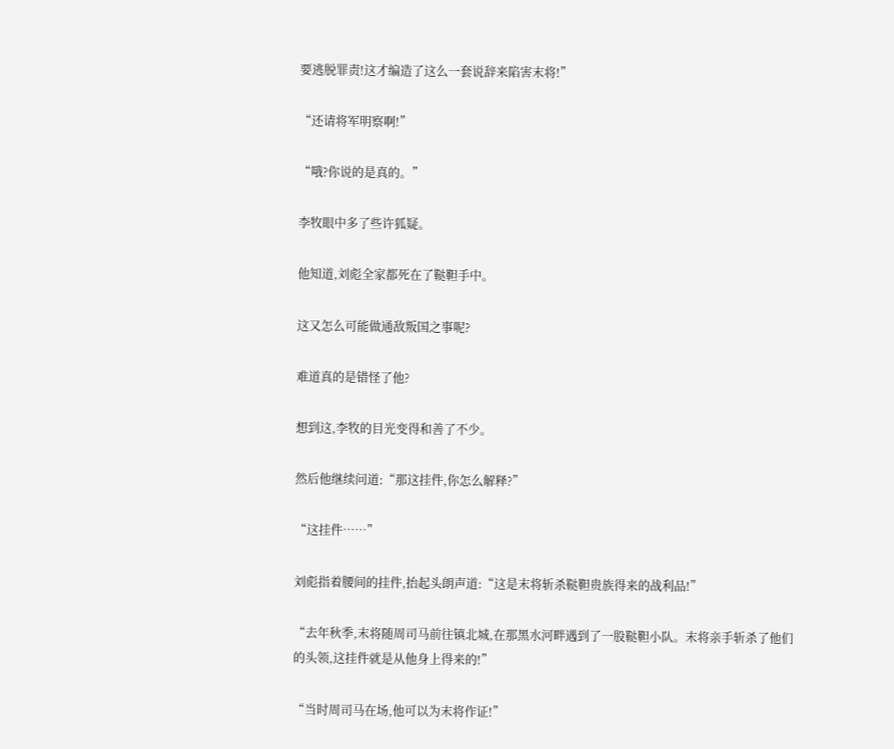要逃脱罪责!这才编造了这么一套说辞来陷害末将!”

“还请将军明察啊!”

“哦?你说的是真的。”

李牧眼中多了些许狐疑。

他知道,刘彪全家都死在了鞑靼手中。

这又怎么可能做通敌叛国之事呢?

难道真的是错怪了他?

想到这,李牧的目光变得和善了不少。

然后他继续问道:“那这挂件,你怎么解释?”

“这挂件……”

刘彪指着腰间的挂件,抬起头朗声道:“这是末将斩杀鞑靼贵族得来的战利品!”

“去年秋季,末将随周司马前往镇北城,在那黑水河畔遇到了一股鞑靼小队。末将亲手斩杀了他们的头领,这挂件就是从他身上得来的!”

“当时周司马在场,他可以为末将作证!”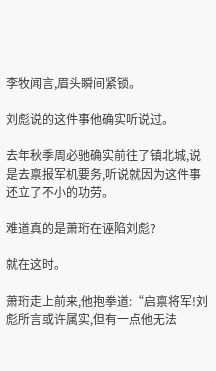李牧闻言,眉头瞬间紧锁。

刘彪说的这件事他确实听说过。

去年秋季周必驰确实前往了镇北城,说是去禀报军机要务,听说就因为这件事还立了不小的功劳。

难道真的是萧珩在诬陷刘彪?

就在这时。

萧珩走上前来,他抱拳道:“启禀将军!刘彪所言或许属实,但有一点他无法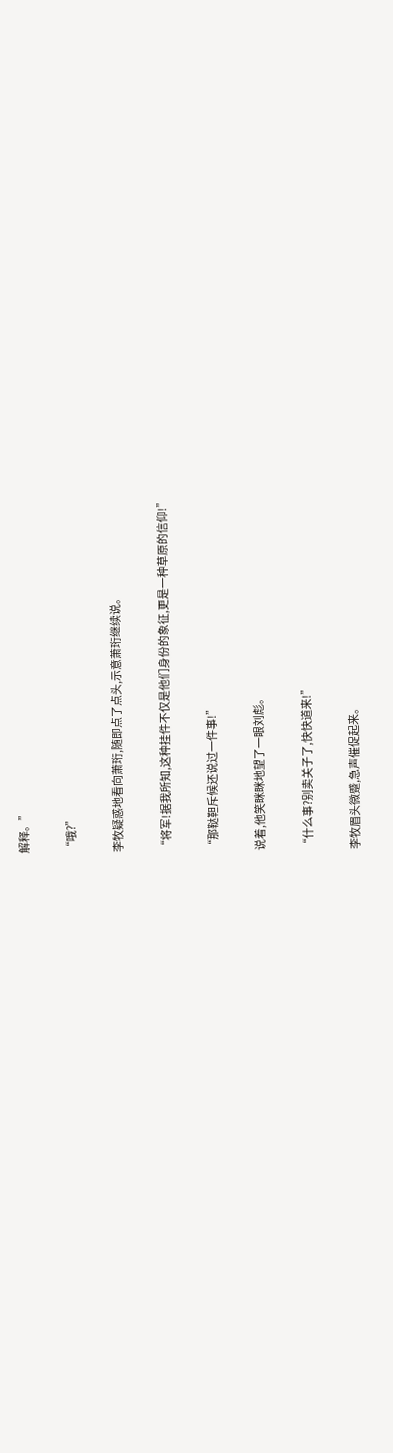解释。”

“哦?”

李牧疑惑地看向萧珩,随即点了点头,示意萧珩继续说。

“将军!据我所知,这种挂件不仅是他们身份的象征,更是一种草原的信仰!”

“那鞑靼斥候还说过一件事!”

说着,他笑眯眯地望了一眼刘彪。

“什么事?别卖关子了,快快道来!”

李牧眉头微蹙,急声催促起来。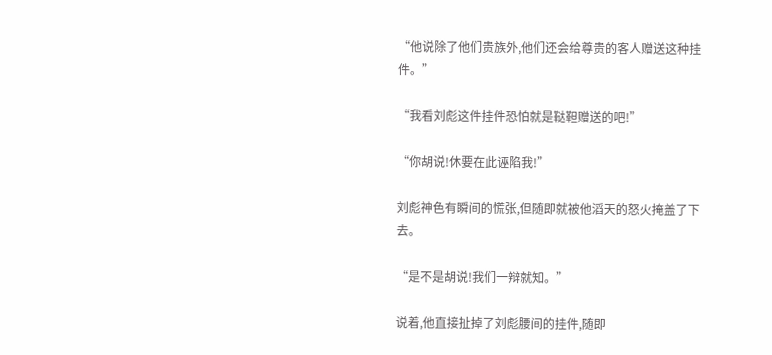“他说除了他们贵族外,他们还会给尊贵的客人赠送这种挂件。”

“我看刘彪这件挂件恐怕就是鞑靼赠送的吧!”

“你胡说!休要在此诬陷我!”

刘彪神色有瞬间的慌张,但随即就被他滔天的怒火掩盖了下去。

“是不是胡说!我们一辩就知。”

说着,他直接扯掉了刘彪腰间的挂件,随即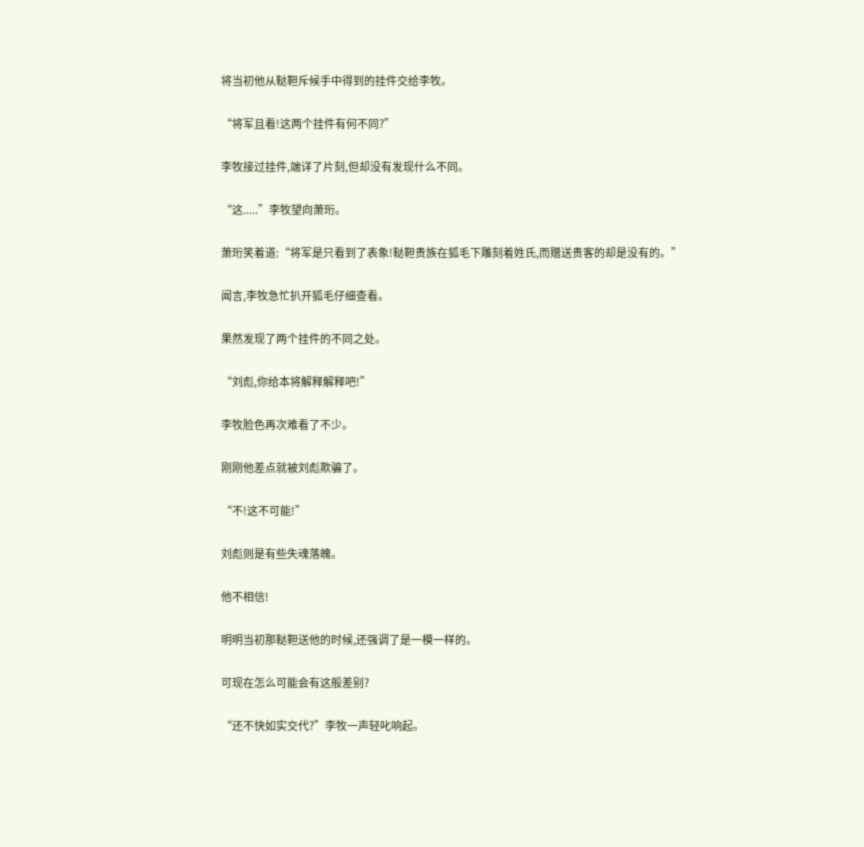将当初他从鞑靼斥候手中得到的挂件交给李牧。

“将军且看!这两个挂件有何不同?”

李牧接过挂件,端详了片刻,但却没有发现什么不同。

“这.....”李牧望向萧珩。

萧珩笑着道:“将军是只看到了表象!鞑靼贵族在狐毛下雕刻着姓氏,而赠送贵客的却是没有的。”

闻言,李牧急忙扒开狐毛仔细查看。

果然发现了两个挂件的不同之处。

“刘彪,你给本将解释解释吧!”

李牧脸色再次难看了不少。

刚刚他差点就被刘彪欺骗了。

“不!这不可能!”

刘彪则是有些失魂落魄。

他不相信!

明明当初那鞑靼送他的时候,还强调了是一模一样的。

可现在怎么可能会有这般差别?

“还不快如实交代?”李牧一声轻叱响起。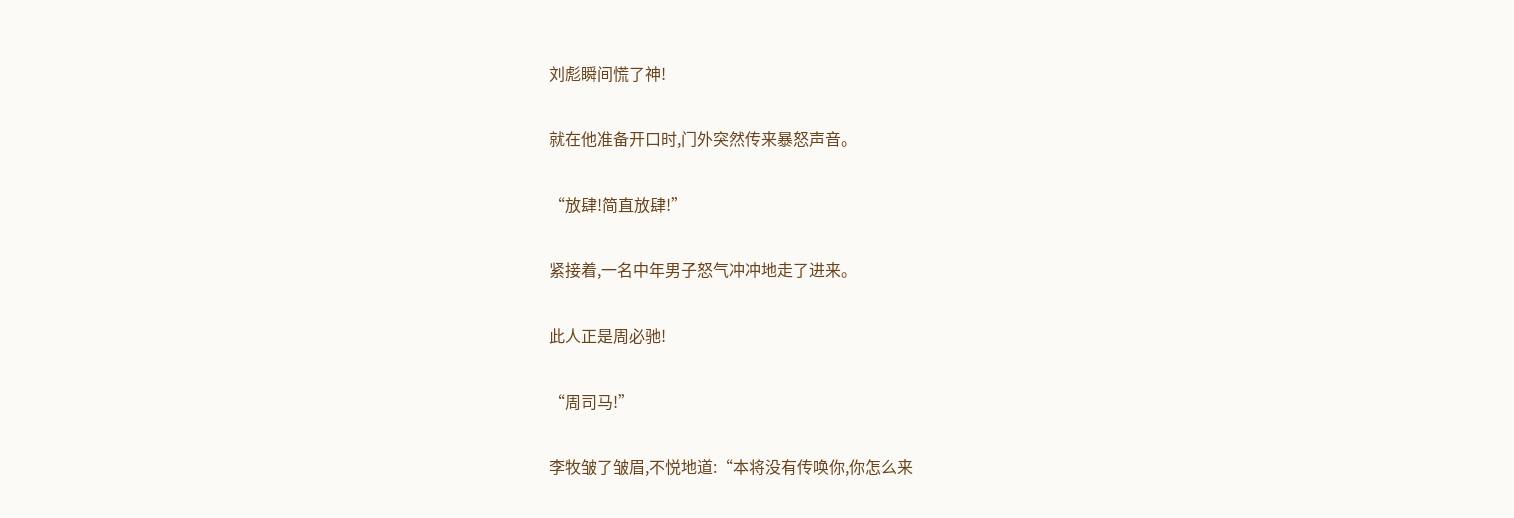刘彪瞬间慌了神!

就在他准备开口时,门外突然传来暴怒声音。

“放肆!简直放肆!”

紧接着,一名中年男子怒气冲冲地走了进来。

此人正是周必驰!

“周司马!”

李牧皱了皱眉,不悦地道:“本将没有传唤你,你怎么来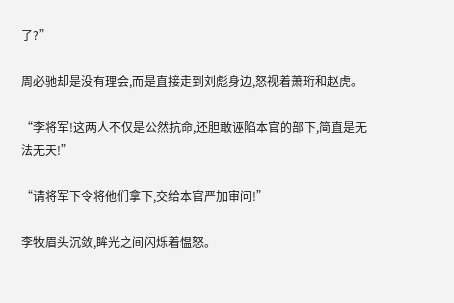了?”

周必驰却是没有理会,而是直接走到刘彪身边,怒视着萧珩和赵虎。

“李将军!这两人不仅是公然抗命,还胆敢诬陷本官的部下,简直是无法无天!”

“请将军下令将他们拿下,交给本官严加审问!”

李牧眉头沉敛,眸光之间闪烁着愠怒。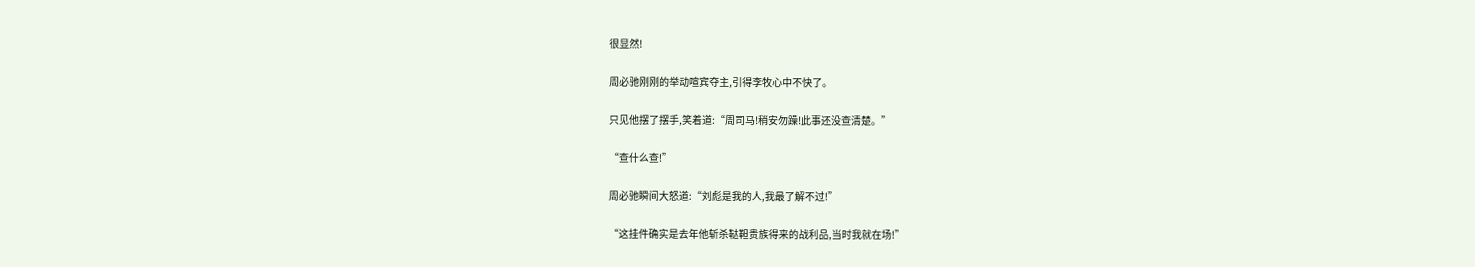很显然!

周必驰刚刚的举动喧宾夺主,引得李牧心中不快了。

只见他摆了摆手,笑着道:“周司马!稍安勿躁!此事还没查清楚。”

“查什么查!”

周必驰瞬间大怒道:“刘彪是我的人,我最了解不过!”

“这挂件确实是去年他斩杀鞑靼贵族得来的战利品,当时我就在场!”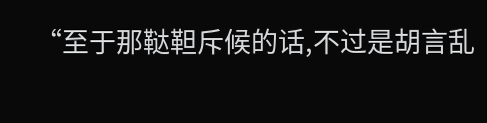“至于那鞑靼斥候的话,不过是胡言乱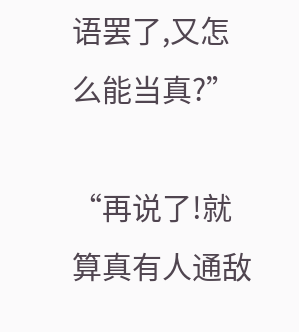语罢了,又怎么能当真?”

“再说了!就算真有人通敌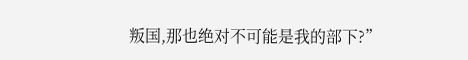叛国,那也绝对不可能是我的部下?”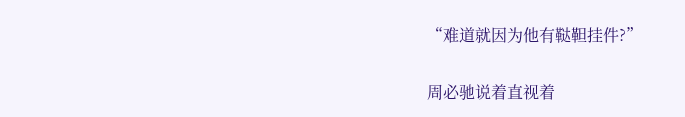“难道就因为他有鞑靼挂件?”

周必驰说着直视着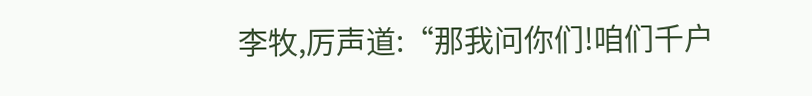李牧,厉声道:“那我问你们!咱们千户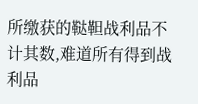所缴获的鞑靼战利品不计其数,难道所有得到战利品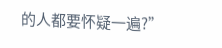的人都要怀疑一遍?”